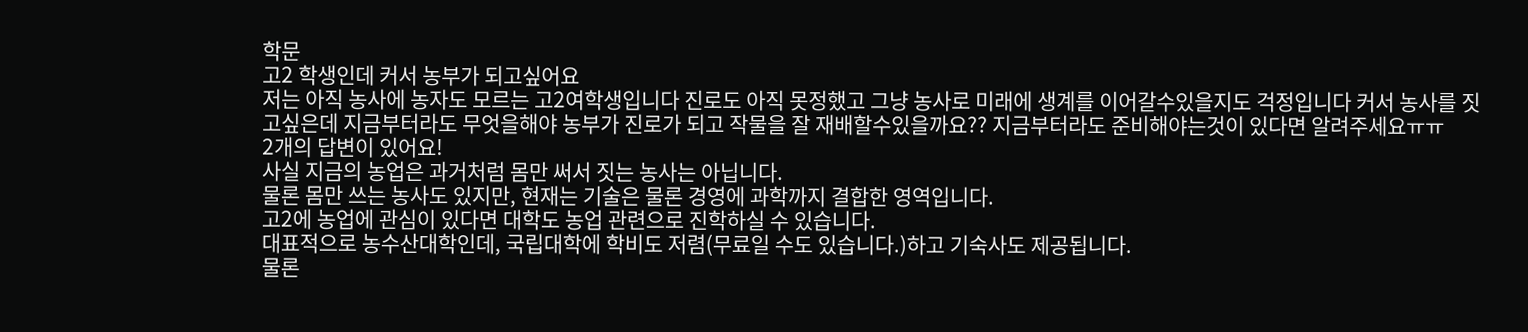학문
고2 학생인데 커서 농부가 되고싶어요
저는 아직 농사에 농자도 모르는 고2여학생입니다 진로도 아직 못정했고 그냥 농사로 미래에 생계를 이어갈수있을지도 걱정입니다 커서 농사를 짓고싶은데 지금부터라도 무엇을해야 농부가 진로가 되고 작물을 잘 재배할수있을까요?? 지금부터라도 준비해야는것이 있다면 알려주세요ㅠㅠ
2개의 답변이 있어요!
사실 지금의 농업은 과거처럼 몸만 써서 짓는 농사는 아닙니다.
물론 몸만 쓰는 농사도 있지만, 현재는 기술은 물론 경영에 과학까지 결합한 영역입니다.
고2에 농업에 관심이 있다면 대학도 농업 관련으로 진학하실 수 있습니다.
대표적으로 농수산대학인데, 국립대학에 학비도 저렴(무료일 수도 있습니다.)하고 기숙사도 제공됩니다.
물론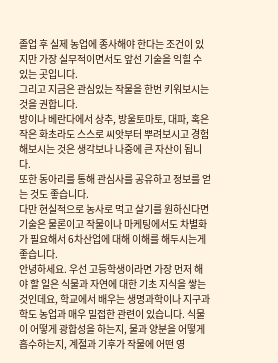졸업 후 실제 농업에 종사해야 한다는 조건이 있지만 가장 실무적이면서도 앞선 기술을 익힐 수 있는 곳입니다.
그리고 지금은 관심있는 작물을 한번 키워보시는 것을 권합니다.
방이나 베란다에서 상추, 방울토마토, 대파, 혹은 작은 화초라도 스스로 씨앗부터 뿌려보시고 경험해보시는 것은 생각보나 나중에 큰 자산이 됩니다.
또한 동아리를 통해 관심사를 공유하고 정보를 얻는 것도 좋습니다.
다만 현실적으로 농사로 먹고 살기를 원하신다면 기술은 물론이고 작물이나 마케팅에서도 차별화가 필요해서 6차산업에 대해 이해를 해두시는게 좋습니다.
안녕하세요. 우선 고등학생이라면 가장 먼저 해야 할 일은 식물과 자연에 대한 기초 지식을 쌓는 것인데요, 학교에서 배우는 생명과학이나 지구과학도 농업과 매우 밀접한 관련이 있습니다. 식물이 어떻게 광합성을 하는지, 물과 양분을 어떻게 흡수하는지, 계절과 기후가 작물에 어떤 영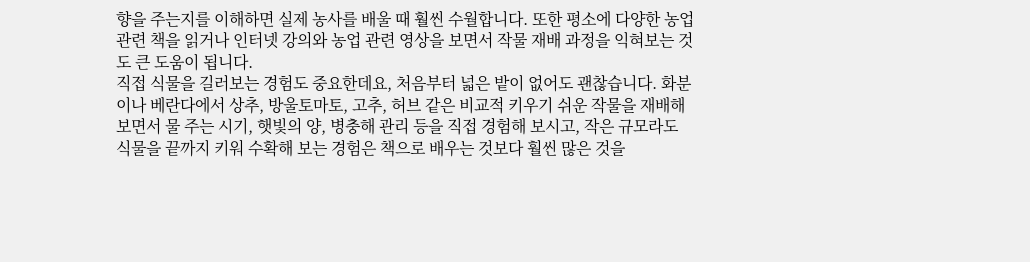향을 주는지를 이해하면 실제 농사를 배울 때 훨씬 수월합니다. 또한 평소에 다양한 농업 관련 책을 읽거나 인터넷 강의와 농업 관련 영상을 보면서 작물 재배 과정을 익혀보는 것도 큰 도움이 됩니다.
직접 식물을 길러보는 경험도 중요한데요, 처음부터 넓은 밭이 없어도 괜찮습니다. 화분이나 베란다에서 상추, 방울토마토, 고추, 허브 같은 비교적 키우기 쉬운 작물을 재배해 보면서 물 주는 시기, 햇빛의 양, 병충해 관리 등을 직접 경험해 보시고, 작은 규모라도 식물을 끝까지 키워 수확해 보는 경험은 책으로 배우는 것보다 훨씬 많은 것을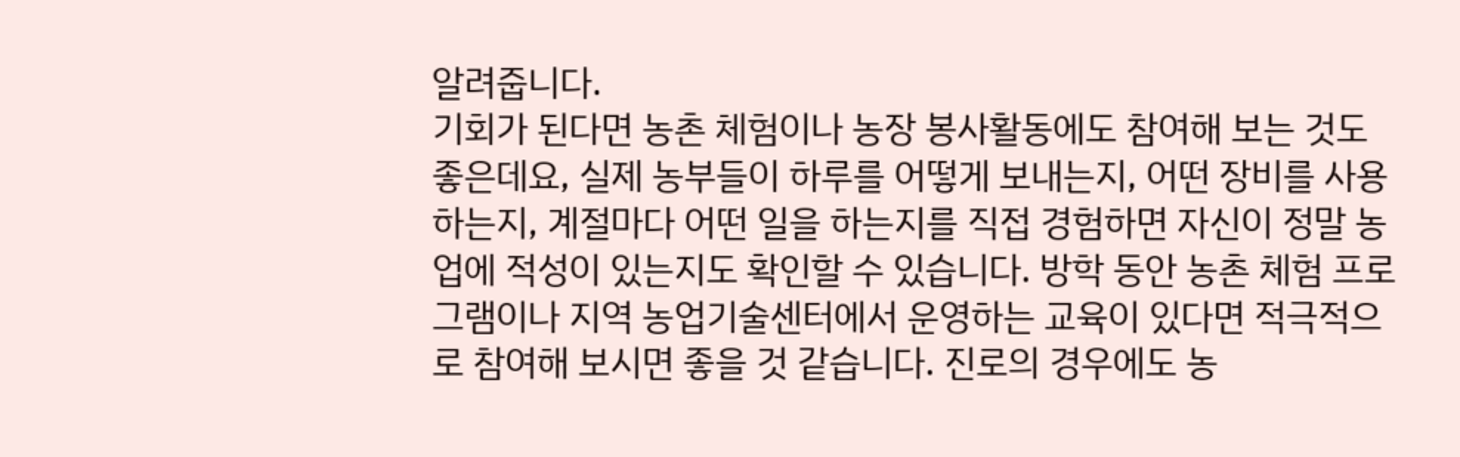알려줍니다.
기회가 된다면 농촌 체험이나 농장 봉사활동에도 참여해 보는 것도 좋은데요, 실제 농부들이 하루를 어떻게 보내는지, 어떤 장비를 사용하는지, 계절마다 어떤 일을 하는지를 직접 경험하면 자신이 정말 농업에 적성이 있는지도 확인할 수 있습니다. 방학 동안 농촌 체험 프로그램이나 지역 농업기술센터에서 운영하는 교육이 있다면 적극적으로 참여해 보시면 좋을 것 같습니다. 진로의 경우에도 농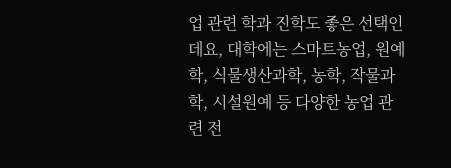업 관련 학과 진학도 좋은 선택인데요, 대학에는 스마트농업, 원예학, 식물생산과학, 농학, 작물과학, 시설원예 등 다양한 농업 관련 전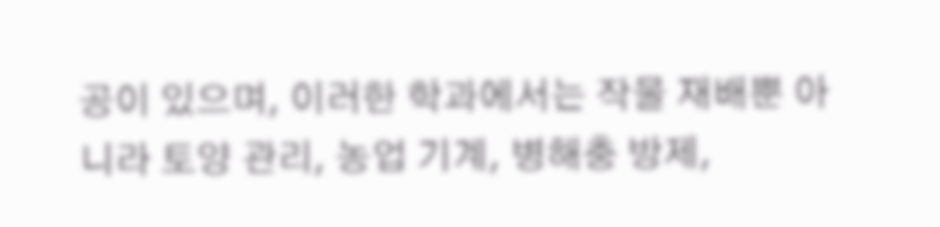공이 있으며, 이러한 학과에서는 작물 재배뿐 아니라 토양 관리, 농업 기계, 병해충 방제,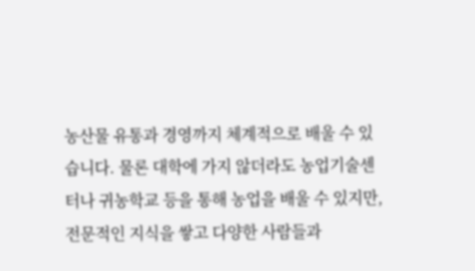농산물 유통과 경영까지 체계적으로 배울 수 있습니다. 물론 대학에 가지 않더라도 농업기술센터나 귀농학교 등을 통해 농업을 배울 수 있지만, 전문적인 지식을 쌓고 다양한 사람들과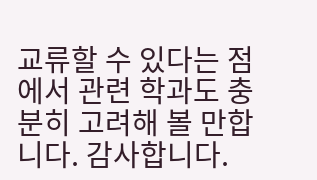교류할 수 있다는 점에서 관련 학과도 충분히 고려해 볼 만합니다. 감사합니다.